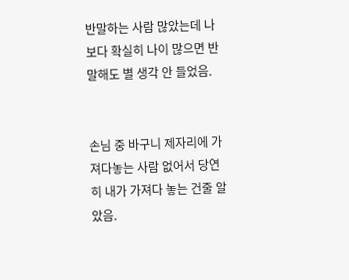반말하는 사람 많았는데 나보다 확실히 나이 많으면 반말해도 별 생각 안 들었음.


손님 중 바구니 제자리에 가져다놓는 사람 없어서 당연히 내가 가져다 놓는 건줄 알았음.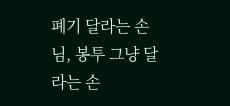폐기 달라는 손님, 봉투 그냥 달라는 손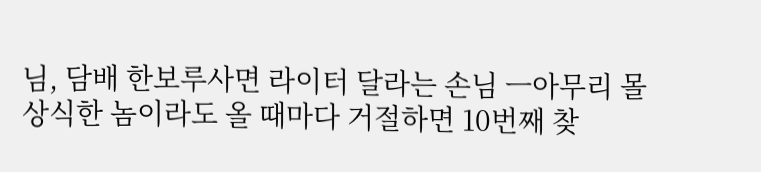님, 담배 한보루사면 라이터 달라는 손님 ㅡ아무리 몰상식한 놈이라도 올 때마다 거절하면 10번째 찾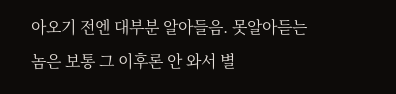아오기 전엔 대부분 알아들음. 못알아듣는 놈은 보통 그 이후론 안 와서 별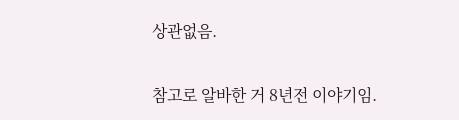상관없음.


참고로 알바한 거 8년전 이야기임.